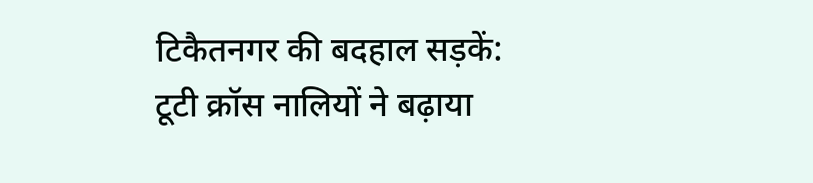टिकैतनगर की बदहाल सड़कें: टूटी क्रॉस नालियों ने बढ़ाया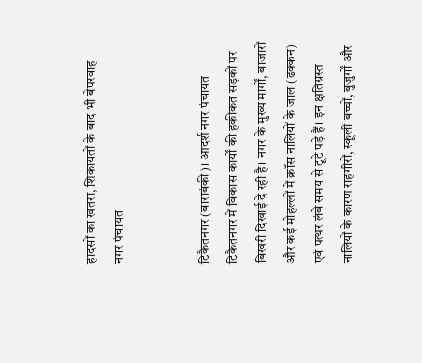हादसों का खतरा, शिकायतों के बाद भी बेपरवाह नगर पंचायत


टिकैतनगर (बाराबंकी)। आदर्श नगर पंचायत टिकैतनगर में विकास कार्यों की हकीकत सड़कों पर बिखरी दिखाई दे रही है। नगर के मुख्य मार्गों, बाजारों और कई मोहल्लों में क्रॉस नालियों के जाल (ढक्कन) एवं पत्थर लंबे समय से टूटे पड़े हैं। इन क्षतिग्रस्त नालियों के कारण राहगीरों, स्कूली बच्चों, बुजुर्गों और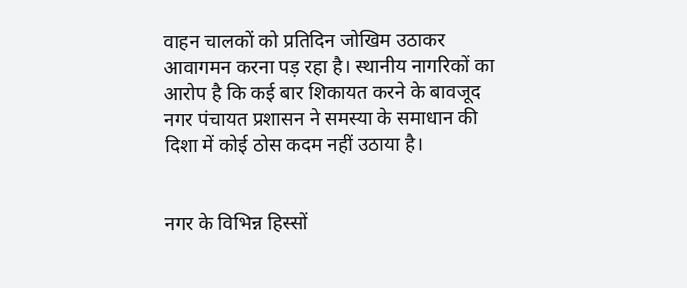वाहन चालकों को प्रतिदिन जोखिम उठाकर आवागमन करना पड़ रहा है। स्थानीय नागरिकों का आरोप है कि कई बार शिकायत करने के बावजूद नगर पंचायत प्रशासन ने समस्या के समाधान की दिशा में कोई ठोस कदम नहीं उठाया है।


नगर के विभिन्न हिस्सों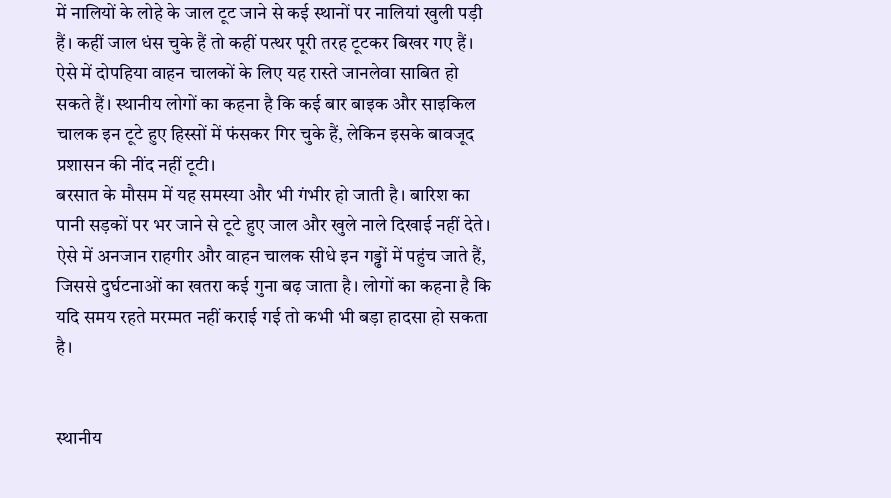में नालियों के लोहे के जाल टूट जाने से कई स्थानों पर नालियां खुली पड़ी हैं। कहीं जाल धंस चुके हैं तो कहीं पत्थर पूरी तरह टूटकर बिखर गए हैं। ऐसे में दोपहिया वाहन चालकों के लिए यह रास्ते जानलेवा साबित हो सकते हैं। स्थानीय लोगों का कहना है कि कई बार बाइक और साइकिल चालक इन टूटे हुए हिस्सों में फंसकर गिर चुके हैं, लेकिन इसके बावजूद प्रशासन की नींद नहीं टूटी।
बरसात के मौसम में यह समस्या और भी गंभीर हो जाती है। बारिश का पानी सड़कों पर भर जाने से टूटे हुए जाल और खुले नाले दिखाई नहीं देते। ऐसे में अनजान राहगीर और वाहन चालक सीधे इन गड्ढों में पहुंच जाते हैं, जिससे दुर्घटनाओं का खतरा कई गुना बढ़ जाता है। लोगों का कहना है कि यदि समय रहते मरम्मत नहीं कराई गई तो कभी भी बड़ा हादसा हो सकता है।


स्थानीय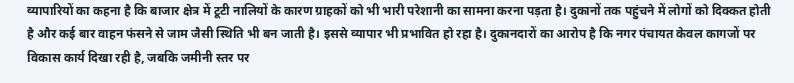व्यापारियों का कहना है कि बाजार क्षेत्र में टूटी नालियों के कारण ग्राहकों को भी भारी परेशानी का सामना करना पड़ता है। दुकानों तक पहुंचने में लोगों को दिक्कत होती है और कई बार वाहन फंसने से जाम जैसी स्थिति भी बन जाती है। इससे व्यापार भी प्रभावित हो रहा है। दुकानदारों का आरोप है कि नगर पंचायत केवल कागजों पर विकास कार्य दिखा रही है, जबकि जमीनी स्तर पर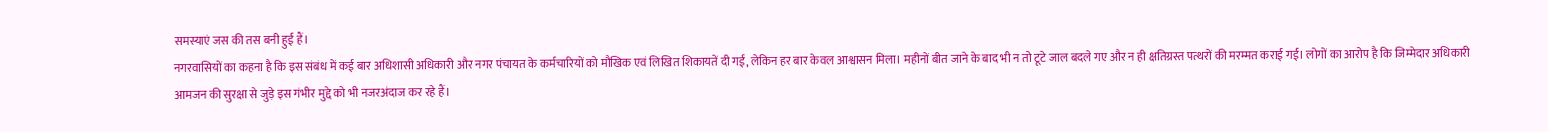समस्याएं जस की तस बनी हुई हैं।
नगरवासियों का कहना है कि इस संबंध में कई बार अधिशासी अधिकारी और नगर पंचायत के कर्मचारियों को मौखिक एवं लिखित शिकायतें दी गईं, लेकिन हर बार केवल आश्वासन मिला। महीनों बीत जाने के बाद भी न तो टूटे जाल बदले गए और न ही क्षतिग्रस्त पत्थरों की मरम्मत कराई गई। लोगों का आरोप है कि जिम्मेदार अधिकारी आमजन की सुरक्षा से जुड़े इस गंभीर मुद्दे को भी नजरअंदाज कर रहे हैं।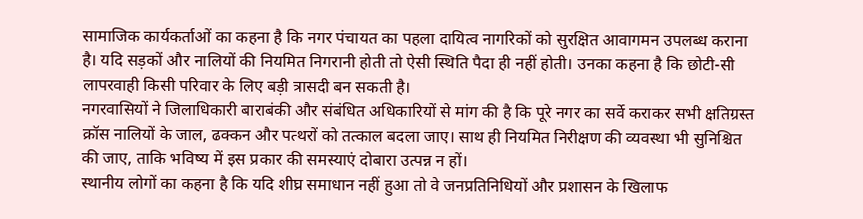सामाजिक कार्यकर्ताओं का कहना है कि नगर पंचायत का पहला दायित्व नागरिकों को सुरक्षित आवागमन उपलब्ध कराना है। यदि सड़कों और नालियों की नियमित निगरानी होती तो ऐसी स्थिति पैदा ही नहीं होती। उनका कहना है कि छोटी-सी लापरवाही किसी परिवार के लिए बड़ी त्रासदी बन सकती है।
नगरवासियों ने जिलाधिकारी बाराबंकी और संबंधित अधिकारियों से मांग की है कि पूरे नगर का सर्वे कराकर सभी क्षतिग्रस्त क्रॉस नालियों के जाल, ढक्कन और पत्थरों को तत्काल बदला जाए। साथ ही नियमित निरीक्षण की व्यवस्था भी सुनिश्चित की जाए, ताकि भविष्य में इस प्रकार की समस्याएं दोबारा उत्पन्न न हों।
स्थानीय लोगों का कहना है कि यदि शीघ्र समाधान नहीं हुआ तो वे जनप्रतिनिधियों और प्रशासन के खिलाफ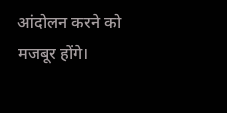आंदोलन करने को मजबूर होंगे।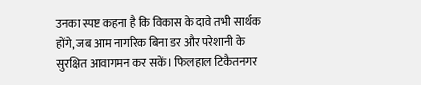उनका स्पष्ट कहना है कि विकास के दावे तभी सार्थक होंगे, जब आम नागरिक बिना डर और परेशानी के सुरक्षित आवागमन कर सकें। फिलहाल टिकैतनगर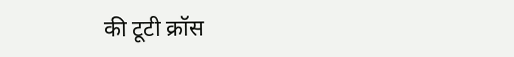की टूटी क्रॉस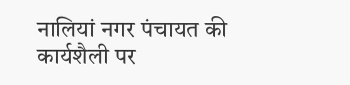नालियां नगर पंचायत की कार्यशैली पर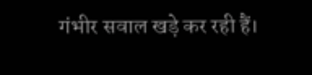गंभीर सवाल खड़े कर रही हैं।